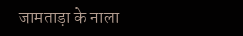जामताड़ा के नाला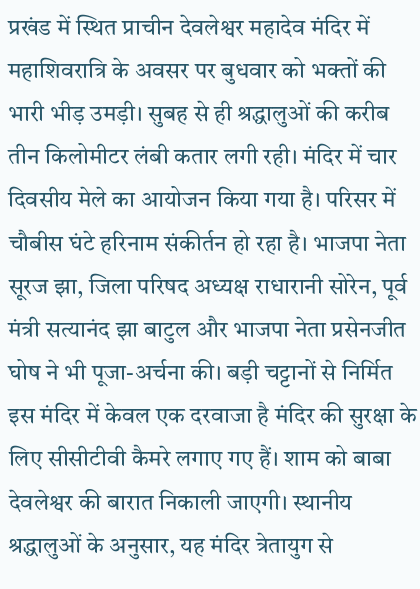प्रखंड में स्थित प्राचीन देवलेश्वर महादेव मंदिर में महाशिवरात्रि के अवसर पर बुधवार को भक्तों की भारी भीड़ उमड़ी। सुबह से ही श्रद्धालुओं की करीब तीन किलोमीटर लंबी कतार लगी रही। मंदिर में चार दिवसीय मेले का आयोजन किया गया है। परिसर में चौबीस घंटे हरिनाम संकीर्तन हो रहा है। भाजपा नेता सूरज झा, जिला परिषद अध्यक्ष राधारानी सोरेन, पूर्व मंत्री सत्यानंद झा बाटुल और भाजपा नेता प्रसेनजीत घोष ने भी पूजा-अर्चना की। बड़ी चट्टानों से निर्मित इस मंदिर में केवल एक दरवाजा है मंदिर की सुरक्षा के लिए सीसीटीवी कैमरे लगाए गए हैं। शाम को बाबा देवलेश्वर की बारात निकाली जाएगी। स्थानीय श्रद्धालुओं के अनुसार, यह मंदिर त्रेतायुग से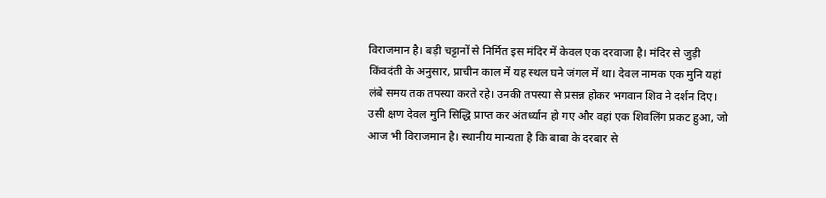विराजमान है। बड़ी चट्टानों से निर्मित इस मंदिर में केवल एक दरवाजा है। मंदिर से जुड़ी किंवदंती के अनुसार, प्राचीन काल में यह स्थल घने जंगल में था। देवल नामक एक मुनि यहां लंबे समय तक तपस्या करते रहे। उनकी तपस्या से प्रसन्न होकर भगवान शिव ने दर्शन दिए। उसी क्षण देवल मुनि सिद्धि प्राप्त कर अंतर्ध्यान हो गए और वहां एक शिवलिंग प्रकट हुआ, जो आज भी विराजमान है। स्थानीय मान्यता है कि बाबा के दरबार से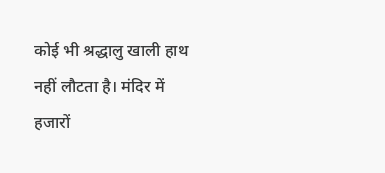कोई भी श्रद्धालु खाली हाथ नहीं लौटता है। मंदिर में हजारों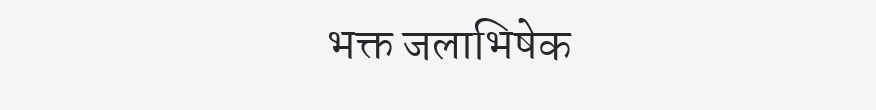भक्त जलाभिषेक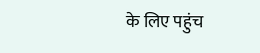के लिए पहुंच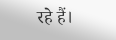रहे हैं।